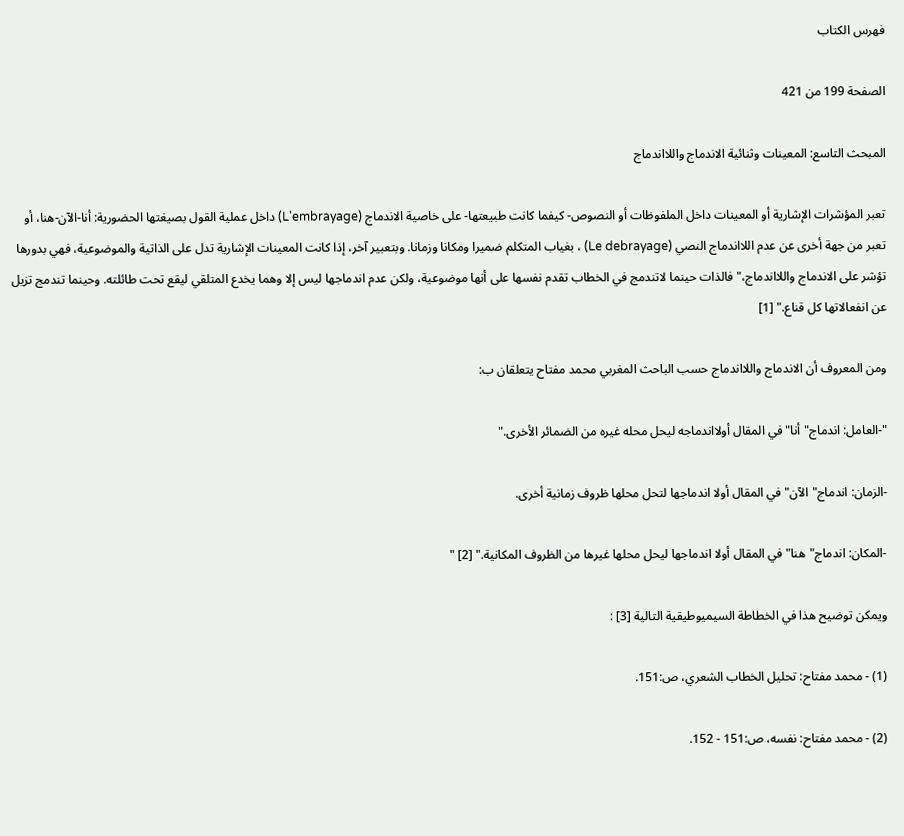فهرس الكتاب

الصفحة 199 من 421

المبحث التاسع: المعينات وثنائية الاندماج واللااندماج

تعبر المؤشرات الإشارية أو المعينات داخل الملفوظات أو النصوص- كيفما كانت طبيعتها- على خاصية الاندماج (L'embrayage) داخل عملية القول بصيغتها الحضورية: أنا-الآن-هنا، أو تعبر من جهة أخرى عن عدم اللااندماج النصي (Le debrayage) ، بغياب المتكلم ضميرا ومكانا وزمانا. وبتعبير آخر، إذا كانت المعينات الإشارية تدل على الذاتية والموضوعية، فهي بدورها تؤشر على الاندماج واللااندماج،"فالذات حينما لاتندمج في الخطاب تقدم نفسها على أنها موضوعية، ولكن عدم اندماجها ليس إلا وهما يخدع المتلقي ليقع تحت طائلته. وحينما تندمج تزيل عن انفعالاتها كل قناع." [1]

ومن المعروف أن الاندماج واللااندماج حسب الباحث المغربي محمد مفتاح يتعلقان ب:

"-العامل: اندماج"أنا"في المقال أولااندماجه ليحل محله غيره من الضمائر الأخرى."

-الزمان: اندماج"الآن"في المقال أولا اندماجها لتحل محلها ظروف زمانية أخرى.

-المكان: اندماج"هنا"في المقال أولا اندماجها ليحل محلها غيرها من الظروف المكانية." [2] "

ويمكن توضيح هذا في الخطاطة السيميوطيقية التالية [3] :

(1) - محمد مفتاح: تحليل الخطاب الشعري، ص:151.

(2) - محمد مفتاح: نفسه، ص:151 - 152.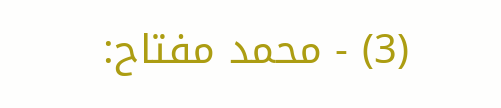(3) - محمد مفتاح: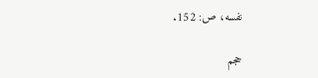نفسه، ص: 152.

حجم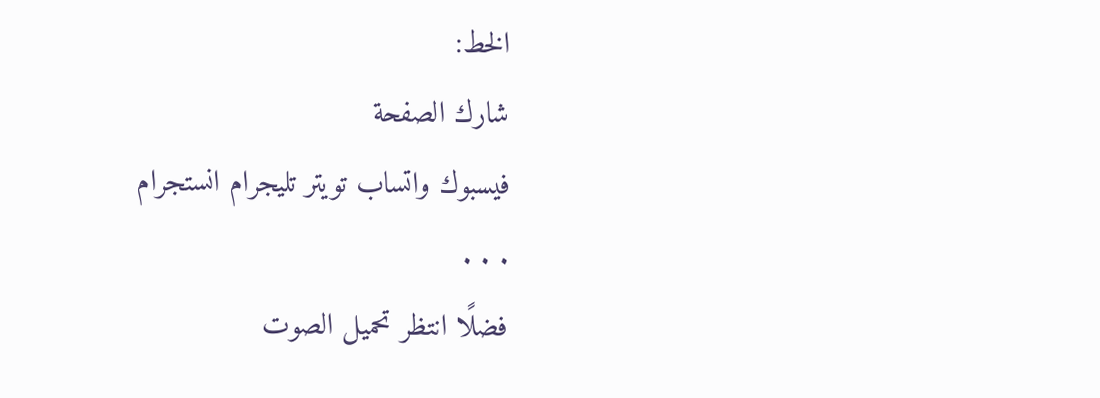الخط:
شارك الصفحة
فيسبوك واتساب تويتر تليجرام انستجرام
. . .
فضلًا انتظر تحميل الصوت